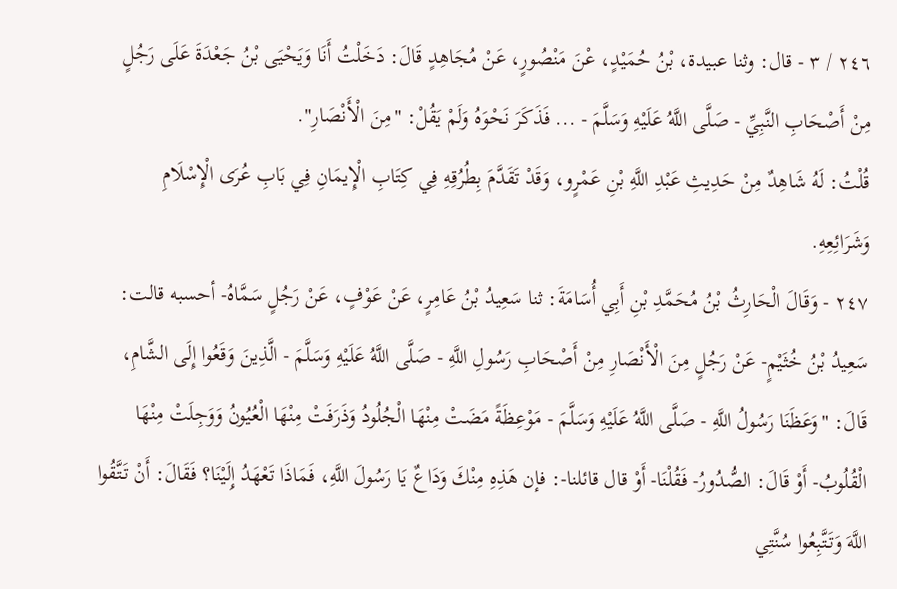٢٤٦ / ٣ - قال: وثنا عبيدة، بْنُ حُمَيْدٍ، عْنَ مَنْصُورٍ، عَنْ مُجَاهِدٍ قَالَ: دَخَلْتُ أَنَا وَيَحْيَى بْنُ جَعْدَةَ عَلَى رَجُلٍ مِنْ أَصْحَابِ النَّبِيِّ - صَلَّى اللَّهُ عَلَيْهِ وَسَلَّمَ - ... فَذَكَرَ نَحْوَهُ وَلَمْ يَقُلْ: "مِنَ الْأَنْصَارِ".
قُلْتُ: لَهُ شَاهِدٌ مِنْ حَدِيثِ عَبْدِ اللَّهِ بْنِ عَمْرٍو، وَقَدْ تَقَدَّمَ بِطُرُقِهِ فِي كِتَابِ الْإِيمَانِ فِي بَابِ عُرَى الْإِسْلَامِ وَشَرَائِعِهِ.
٢٤٧ - وَقَالَ الْحَارِثُ بْنُ مُحَمَّدِ بْنِ أَبِي أُسَامَةَ: ثنا سَعِيدُ بْنُ عَامِرٍ، عَنْ عَوْفٍ، عَنْ رَجُلٍ سَمَّاهُ- أحسبه قالت: سَعِيدُ بْنُ خُثَيْمٍ- عَنْ رَجُلٍ مِنَ الْأَنْصَارِ مِنْ أَصْحَابِ رَسُولِ اللَّهِ - صَلَّى اللَّهُ عَلَيْهِ وَسَلَّمَ - الَّذِينَ وَقَعُوا إِلَى الشَّامِ، قَالَ: "وَعَظَنَا رَسُولُ اللَّهِ - صَلَّى اللَّهُ عَلَيْهِ وَسَلَّمَ - مَوْعِظَةً مَضَتْ مِنْهَا الْجُلُودُ وَذَرَفَتْ مِنْهَا الْعُيُونُ وَوَجِلَتْ مِنْهَا الْقُلُوبُ- أَوْ قَالَ: الصُّدُورُ- فَقُلْنَا- أَوْ قال قائلنا-: فإن هَذِهِ مِنْكَ وَدَاعٌ يَا رَسُولَ اللَّهِ، فَمَاذَا تَعْهَدُ إِلَيْنَا؟ فَقَالَ: أَنْ تَتَّقُوا اللَّهَ وَتَتَّبِعُوا سُنَّتِي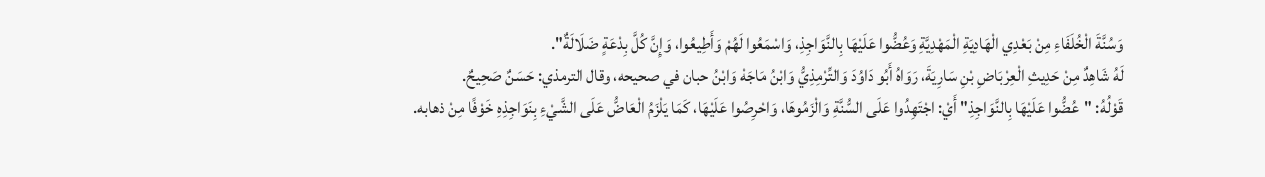وَسُنَّةَ الْخُلَفَاءِ مِنْ بَعْدِي الْهَادِيَةِ الْمَهْدِيَّةِ وَعُضُّوا عَلَيْهَا بِالنَّوَاجِذِ، وَاسْمَعُوا لَهُمْ وَأَطِيعُوا، وَإِنَّ كُلَّ بِدْعَةٍ ضَلَالَةٌ".
لَهُ شَاهِدٌ مِنْ حَدِيثِ الْعِرْبَاضِ بْنِ سَارِيَةَ، رَوَاهُ أَبُو دَاوُدَ وَالتِّرْمِذِيُّ وَابْنُ مَاجَهْ وَابْنُ حبان في صحيحه، وقال الترمذي: حَسَنٌ صَحِيحٌ.
قَوْلُهُ: "عُضُّوا عَلَيْهَا بِالنَّوَاجِذِ" أَيْ: اجْتَهِدُوا عَلَى السُّنَّةِ وَالْزَمُوهَا، وَاحْرِصُوا عَلَيْهَا، كَمَا يَلْزَمُ الْعَاضُّ عَلَى الشَّيْءِ بِنَوَاجِذِهِ خَوْفًا مِنْ ذهابه.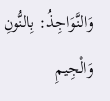وَالنَّوَاجِذُ: بِالنُّونِ وَالْجِيمِ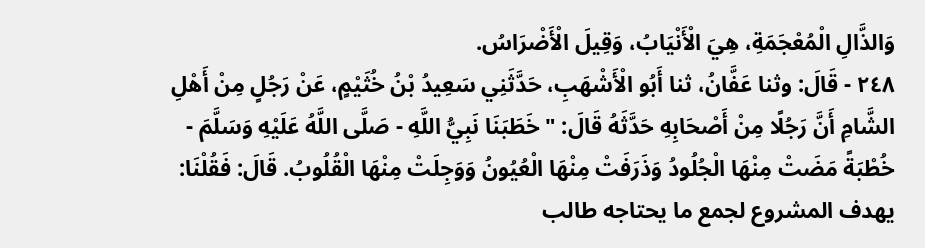وَالذَّالِ الْمُعْجَمَةِ، هِيَ الْأَنْيَابُ، وَقِيلَ الْأَضْرَاسُ.
٢٤٨ - قَالَ: وثنا عَفَّانُ، ثنا أَبُو الْأَشْهَبِ، حَدَّثَنِي سَعِيدُ بْنُ خُثَيْمٍ، عَنْ رَجُلٍ مِنْ أَهْلِ الشَّامِ أَنَّ رَجُلًا مِنْ أَصْحَابِهِ حَدَّثَهُ قَالَ: "خَطَبَنَا نَبِيُّ اللَّهِ - صَلَّى اللَّهُ عَلَيْهِ وَسَلَّمَ - خُطْبَةً مَضَتْ مِنْهَا الْجُلُودُ وَذَرَفَتْ مِنْهَا الْعُيُونُ وَوَجِلَتْ مِنْهَا الْقُلُوبُ. قَالَ: فَقُلْنَا:
يهدف المشروع لجمع ما يحتاجه طالب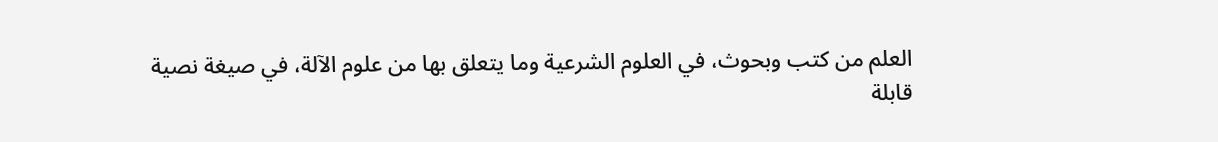العلم من كتب وبحوث، في العلوم الشرعية وما يتعلق بها من علوم الآلة، في صيغة نصية قابلة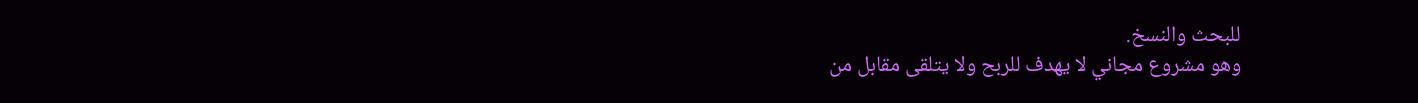للبحث والنسخ.
وهو مشروع مجاني لا يهدف للربح ولا يتلقى مقابل من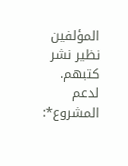المؤلفين نظير نشر كتبهم.
لدعم المشروع*: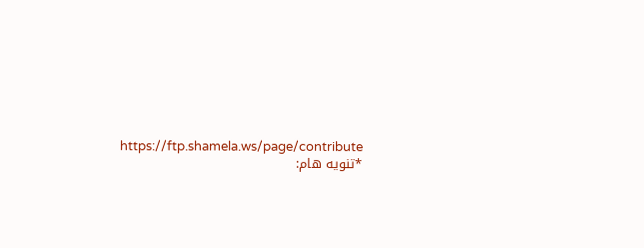https://ftp.shamela.ws/page/contribute
*تنويه هام: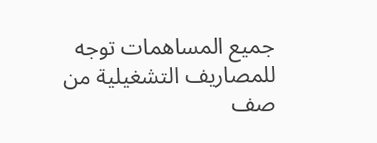جميع المساهمات توجه للمصاريف التشغيلية من صف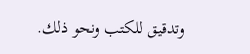وتدقيق للكتب ونحو ذلك.